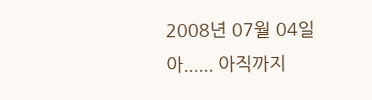2008년 07월 04일
아...... 아직까지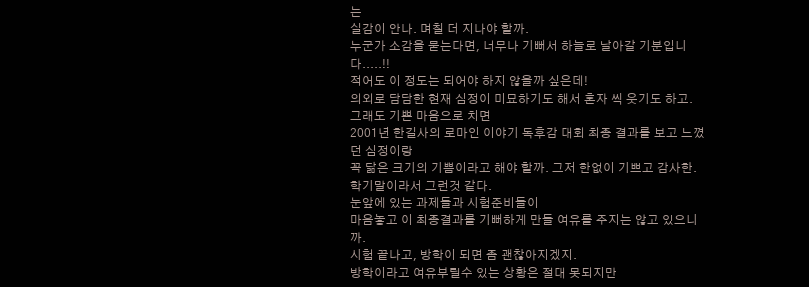는
실감이 안나. 며칠 더 지나야 할까.
누군가 소감을 묻는다면, 너무나 기뻐서 하늘로 날아갈 기분입니다.....!!
적어도 이 정도는 되어야 하지 않을까 싶은데!
의외로 담담한 현재 심정이 미묘하기도 해서 혼자 씩 웃기도 하고.
그래도 기쁜 마음으로 치면
2001년 한길사의 로마인 이야기 독후감 대회 최종 결과를 보고 느꼈던 심정이랑
꼭 닮은 크기의 기쁨이라고 해야 할까. 그저 한없이 기쁘고 감사한.
학기말이라서 그런것 같다.
눈앞에 있는 과제들과 시험준비들이
마음놓고 이 최종결과를 기뻐하게 만들 여유를 주지는 않고 있으니까.
시험 끝나고, 방학이 되면 좀 괜찮아지겠지.
방학이라고 여유부릴수 있는 상황은 절대 못되지만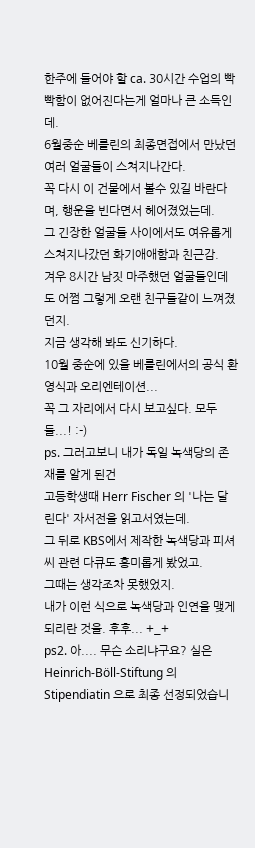한주에 들어야 할 ca. 30시간 수업의 빡빡함이 없어진다는게 얼마나 큰 소득인데.
6월중순 베를린의 최종면접에서 만났던 여러 얼굴들이 스쳐지나간다.
꼭 다시 이 건물에서 볼수 있길 바란다며, 행운을 빈다면서 헤어졌었는데.
그 긴장한 얼굴들 사이에서도 여유롭게 스쳐지나갔던 화기애애함과 친근감.
겨우 8시간 남짓 마주했던 얼굴들인데도 어쩜 그렇게 오랜 친구들같이 느껴졌던지.
지금 생각해 봐도 신기하다.
10월 중순에 있을 베를린에서의 공식 환영식과 오리엔테이션...
꼭 그 자리에서 다시 보고싶다. 모두들...! :-)
ps. 그러고보니 내가 독일 녹색당의 존재를 알게 된건
고등학생때 Herr Fischer 의 '나는 달린다' 자서전을 읽고서였는데.
그 뒤로 KBS에서 제작한 녹색당과 피셔씨 관련 다큐도 흥미롭게 봤었고.
그때는 생각조차 못했었지.
내가 이런 식으로 녹색당과 인연을 맺게 되리란 것을. 후후... +_+
ps2. 아.... 무슨 소리냐구요? 실은
Heinrich-Böll-Stiftung 의 Stipendiatin 으로 최종 선정되었습니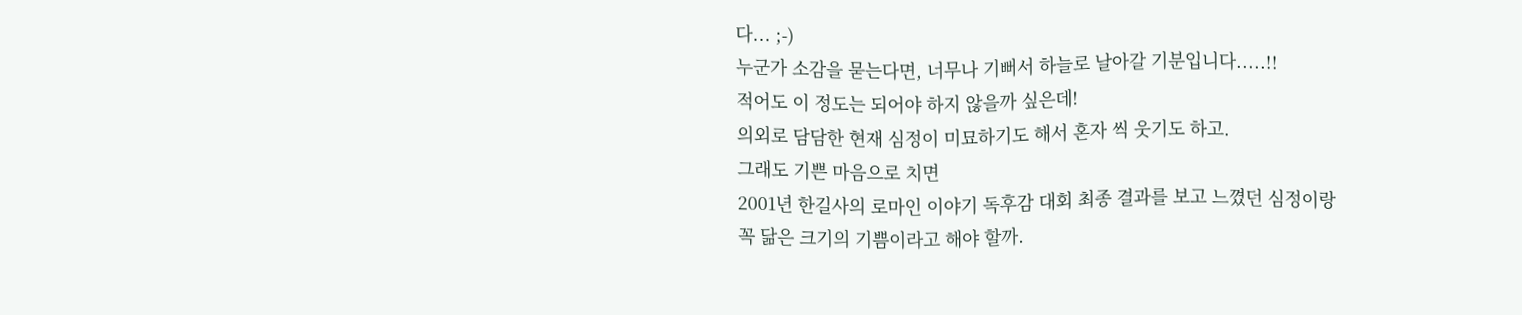다... ;-)
누군가 소감을 묻는다면, 너무나 기뻐서 하늘로 날아갈 기분입니다.....!!
적어도 이 정도는 되어야 하지 않을까 싶은데!
의외로 담담한 현재 심정이 미묘하기도 해서 혼자 씩 웃기도 하고.
그래도 기쁜 마음으로 치면
2001년 한길사의 로마인 이야기 독후감 대회 최종 결과를 보고 느꼈던 심정이랑
꼭 닮은 크기의 기쁨이라고 해야 할까.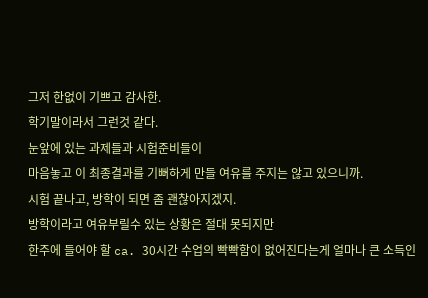그저 한없이 기쁘고 감사한.
학기말이라서 그런것 같다.
눈앞에 있는 과제들과 시험준비들이
마음놓고 이 최종결과를 기뻐하게 만들 여유를 주지는 않고 있으니까.
시험 끝나고, 방학이 되면 좀 괜찮아지겠지.
방학이라고 여유부릴수 있는 상황은 절대 못되지만
한주에 들어야 할 ca. 30시간 수업의 빡빡함이 없어진다는게 얼마나 큰 소득인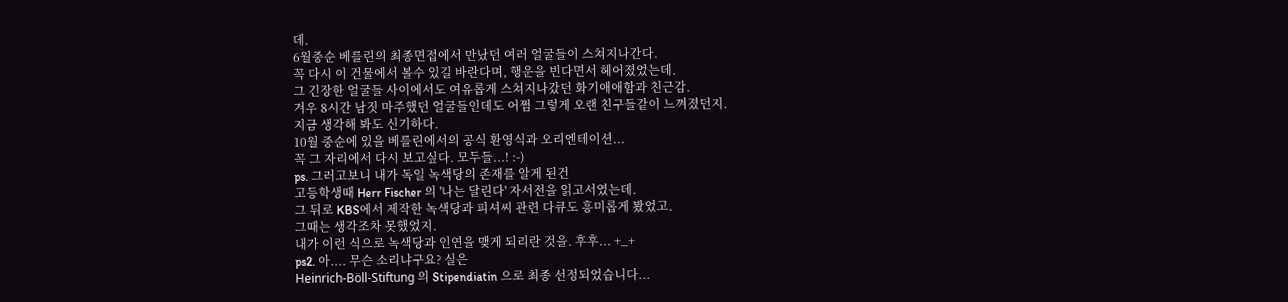데.
6월중순 베를린의 최종면접에서 만났던 여러 얼굴들이 스쳐지나간다.
꼭 다시 이 건물에서 볼수 있길 바란다며, 행운을 빈다면서 헤어졌었는데.
그 긴장한 얼굴들 사이에서도 여유롭게 스쳐지나갔던 화기애애함과 친근감.
겨우 8시간 남짓 마주했던 얼굴들인데도 어쩜 그렇게 오랜 친구들같이 느껴졌던지.
지금 생각해 봐도 신기하다.
10월 중순에 있을 베를린에서의 공식 환영식과 오리엔테이션...
꼭 그 자리에서 다시 보고싶다. 모두들...! :-)
ps. 그러고보니 내가 독일 녹색당의 존재를 알게 된건
고등학생때 Herr Fischer 의 '나는 달린다' 자서전을 읽고서였는데.
그 뒤로 KBS에서 제작한 녹색당과 피셔씨 관련 다큐도 흥미롭게 봤었고.
그때는 생각조차 못했었지.
내가 이런 식으로 녹색당과 인연을 맺게 되리란 것을. 후후... +_+
ps2. 아.... 무슨 소리냐구요? 실은
Heinrich-Böll-Stiftung 의 Stipendiatin 으로 최종 선정되었습니다...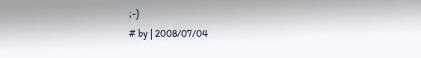;-)
# by | 2008/07/04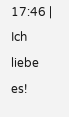17:46 | Ich liebe es!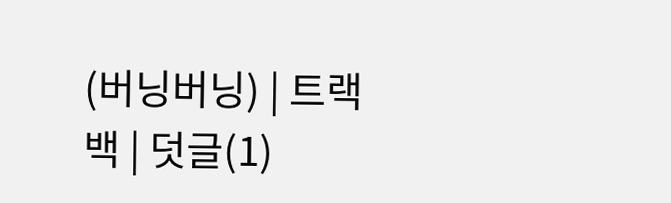(버닝버닝) | 트랙백 | 덧글(1)